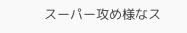スーパー攻め様なス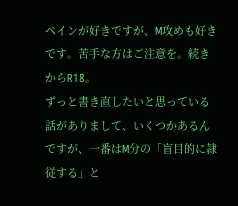ペインが好きですが、M攻めも好きです。苦手な方はご注意を。続きからR18。
ずっと書き直したいと思っている話がありまして、いくつかあるんですが、一番はM分の「盲目的に隷従する」と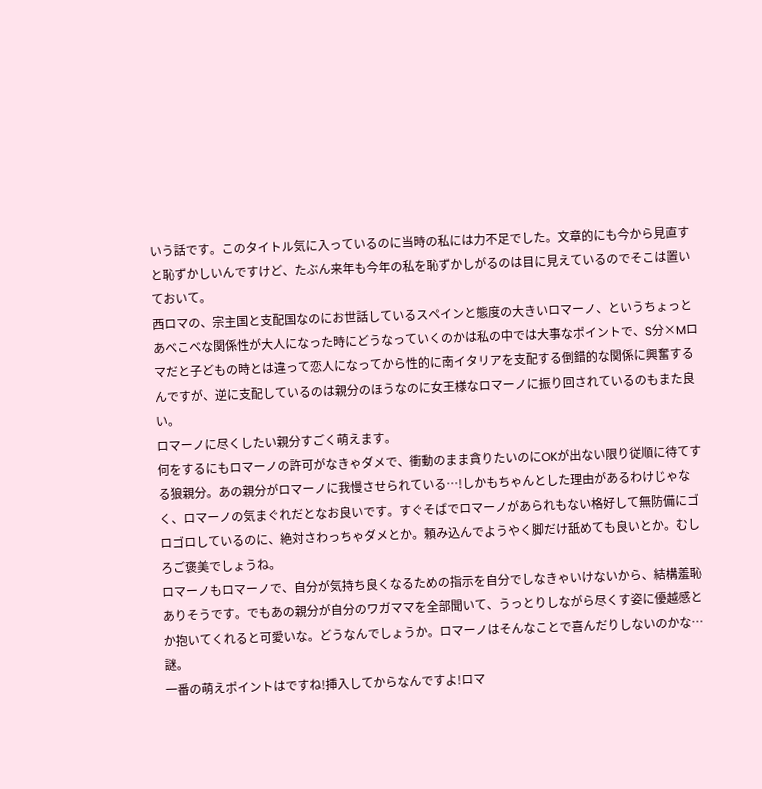いう話です。このタイトル気に入っているのに当時の私には力不足でした。文章的にも今から見直すと恥ずかしいんですけど、たぶん来年も今年の私を恥ずかしがるのは目に見えているのでそこは置いておいて。
西ロマの、宗主国と支配国なのにお世話しているスペインと態度の大きいロマーノ、というちょっとあべこべな関係性が大人になった時にどうなっていくのかは私の中では大事なポイントで、S分×Mロマだと子どもの時とは違って恋人になってから性的に南イタリアを支配する倒錯的な関係に興奮するんですが、逆に支配しているのは親分のほうなのに女王様なロマーノに振り回されているのもまた良い。
ロマーノに尽くしたい親分すごく萌えます。
何をするにもロマーノの許可がなきゃダメで、衝動のまま貪りたいのにOKが出ない限り従順に待てする狼親分。あの親分がロマーノに我慢させられている…!しかもちゃんとした理由があるわけじゃなく、ロマーノの気まぐれだとなお良いです。すぐそばでロマーノがあられもない格好して無防備にゴロゴロしているのに、絶対さわっちゃダメとか。頼み込んでようやく脚だけ舐めても良いとか。むしろご褒美でしょうね。
ロマーノもロマーノで、自分が気持ち良くなるための指示を自分でしなきゃいけないから、結構羞恥ありそうです。でもあの親分が自分のワガママを全部聞いて、うっとりしながら尽くす姿に優越感とか抱いてくれると可愛いな。どうなんでしょうか。ロマーノはそんなことで喜んだりしないのかな…謎。
一番の萌えポイントはですね!挿入してからなんですよ!ロマ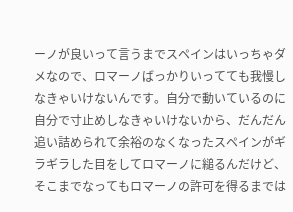ーノが良いって言うまでスペインはいっちゃダメなので、ロマーノばっかりいってても我慢しなきゃいけないんです。自分で動いているのに自分で寸止めしなきゃいけないから、だんだん追い詰められて余裕のなくなったスペインがギラギラした目をしてロマーノに縋るんだけど、そこまでなってもロマーノの許可を得るまでは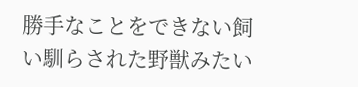勝手なことをできない飼い馴らされた野獣みたい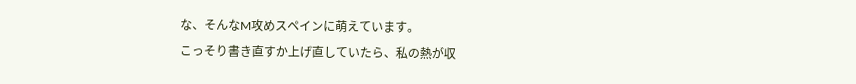な、そんなM攻めスペインに萌えています。
こっそり書き直すか上げ直していたら、私の熱が収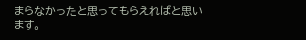まらなかったと思ってもらえればと思います。